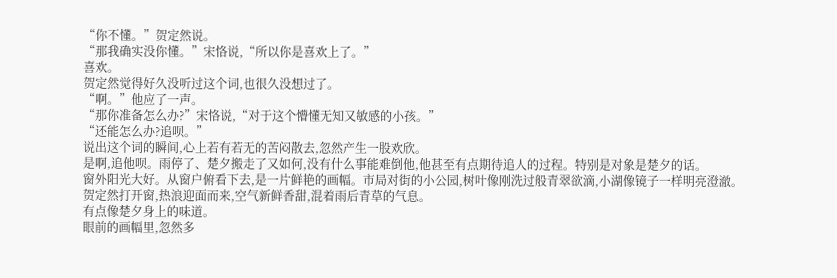“你不懂。”贺定然说。
“那我确实没你懂。”宋恪说,“所以你是喜欢上了。”
喜欢。
贺定然觉得好久没听过这个词,也很久没想过了。
“啊。”他应了一声。
“那你准备怎么办?”宋恪说,“对于这个懵懂无知又敏感的小孩。”
“还能怎么办?追呗。”
说出这个词的瞬间,心上若有若无的苦闷散去,忽然产生一股欢欣。
是啊,追他呗。雨停了、楚夕搬走了又如何,没有什么事能难倒他,他甚至有点期待追人的过程。特别是对象是楚夕的话。
窗外阳光大好。从窗户俯看下去,是一片鲜艳的画幅。市局对街的小公园,树叶像刚洗过般青翠欲滴,小湖像镜子一样明亮澄澈。
贺定然打开窗,热浪迎面而来,空气新鲜香甜,混着雨后青草的气息。
有点像楚夕身上的味道。
眼前的画幅里,忽然多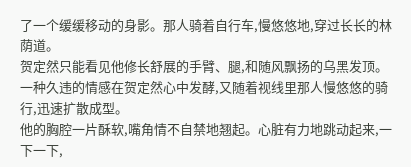了一个缓缓移动的身影。那人骑着自行车,慢悠悠地,穿过长长的林荫道。
贺定然只能看见他修长舒展的手臂、腿,和随风飘扬的乌黑发顶。
一种久违的情感在贺定然心中发酵,又随着视线里那人慢悠悠的骑行,迅速扩散成型。
他的胸腔一片酥软,嘴角情不自禁地翘起。心脏有力地跳动起来,一下一下,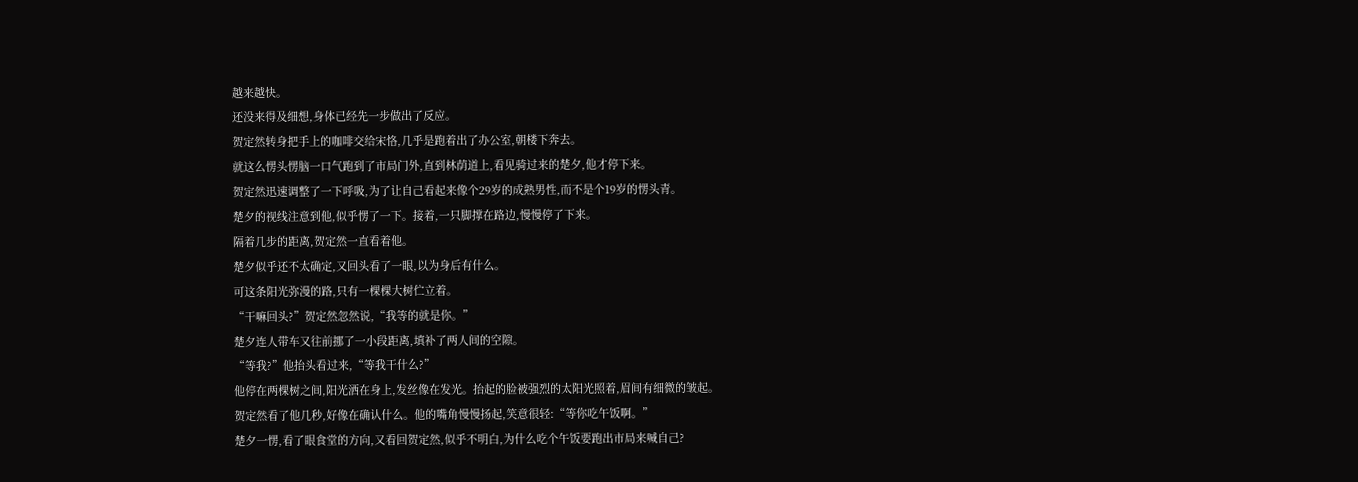越来越快。
还没来得及细想,身体已经先一步做出了反应。
贺定然转身把手上的咖啡交给宋恪,几乎是跑着出了办公室,朝楼下奔去。
就这么愣头愣脑一口气跑到了市局门外,直到林荫道上,看见骑过来的楚夕,他才停下来。
贺定然迅速调整了一下呼吸,为了让自己看起来像个29岁的成熟男性,而不是个19岁的愣头青。
楚夕的视线注意到他,似乎愣了一下。接着,一只脚撑在路边,慢慢停了下来。
隔着几步的距离,贺定然一直看着他。
楚夕似乎还不太确定,又回头看了一眼,以为身后有什么。
可这条阳光弥漫的路,只有一棵棵大树伫立着。
“干嘛回头?”贺定然忽然说,“我等的就是你。”
楚夕连人带车又往前挪了一小段距离,填补了两人间的空隙。
“等我?”他抬头看过来,“等我干什么?”
他停在两棵树之间,阳光洒在身上,发丝像在发光。抬起的脸被强烈的太阳光照着,眉间有细微的皱起。
贺定然看了他几秒,好像在确认什么。他的嘴角慢慢扬起,笑意很轻:“等你吃午饭啊。”
楚夕一愣,看了眼食堂的方向,又看回贺定然,似乎不明白,为什么吃个午饭要跑出市局来喊自己?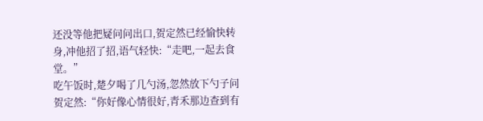还没等他把疑问问出口,贺定然已经愉快转身,冲他招了招,语气轻快:“走吧,一起去食堂。”
吃午饭时,楚夕喝了几勺汤,忽然放下勺子问贺定然:“你好像心情很好,青禾那边查到有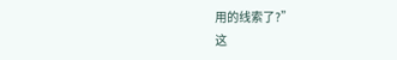用的线索了?”
这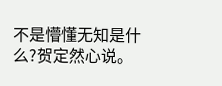不是懵懂无知是什么?贺定然心说。